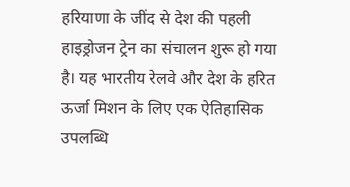हरियाणा के जींद से देश की पहली हाइड्रोजन ट्रेन का संचालन शुरू हो गया है। यह भारतीय रेलवे और देश के हरित ऊर्जा मिशन के लिए एक ऐतिहासिक उपलब्धि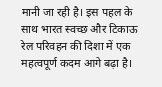मानी जा रही है। इस पहल के साथ भारत स्वच्छ और टिकाऊ रेल परिवहन की दिशा में एक महत्वपूर्ण कदम आगे बढ़ा है।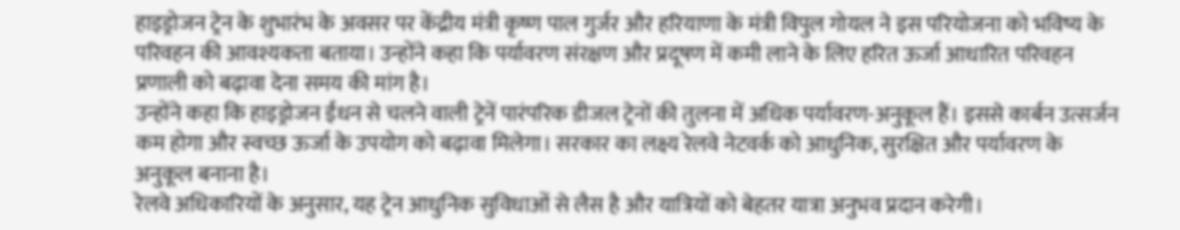हाइड्रोजन ट्रेन के शुभारंभ के अवसर पर केंद्रीय मंत्री कृष्ण पाल गुर्जर और हरियाणा के मंत्री विपुल गोयल ने इस परियोजना को भविष्य के परिवहन की आवश्यकता बताया। उन्होंने कहा कि पर्यावरण संरक्षण और प्रदूषण में कमी लाने के लिए हरित ऊर्जा आधारित परिवहन प्रणाली को बढ़ावा देना समय की मांग है।
उन्होंने कहा कि हाइड्रोजन ईंधन से चलने वाली ट्रेनें पारंपरिक डीजल ट्रेनों की तुलना में अधिक पर्यावरण-अनुकूल हैं। इससे कार्बन उत्सर्जन कम होगा और स्वच्छ ऊर्जा के उपयोग को बढ़ावा मिलेगा। सरकार का लक्ष्य रेलवे नेटवर्क को आधुनिक, सुरक्षित और पर्यावरण के अनुकूल बनाना है।
रेलवे अधिकारियों के अनुसार, यह ट्रेन आधुनिक सुविधाओं से लैस है और यात्रियों को बेहतर यात्रा अनुभव प्रदान करेगी।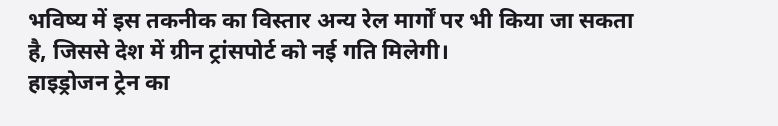भविष्य में इस तकनीक का विस्तार अन्य रेल मार्गों पर भी किया जा सकता है, जिससे देश में ग्रीन ट्रांसपोर्ट को नई गति मिलेगी।
हाइड्रोजन ट्रेन का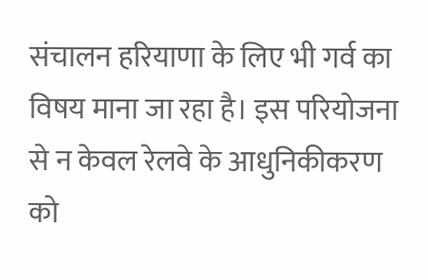संचालन हरियाणा के लिए भी गर्व का विषय माना जा रहा है। इस परियोजना से न केवल रेलवे के आधुनिकीकरण को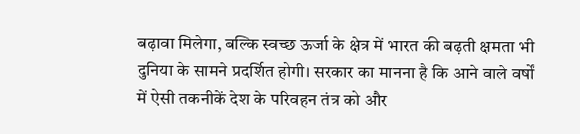बढ़ावा मिलेगा, बल्कि स्वच्छ ऊर्जा के क्षेत्र में भारत की बढ़ती क्षमता भी दुनिया के सामने प्रदर्शित होगी। सरकार का मानना है कि आने वाले वर्षों में ऐसी तकनीकें देश के परिवहन तंत्र को और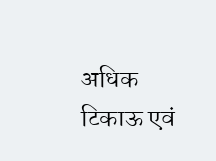अधिक टिकाऊ एवं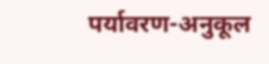पर्यावरण-अनुकूल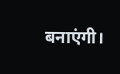बनाएंगी।